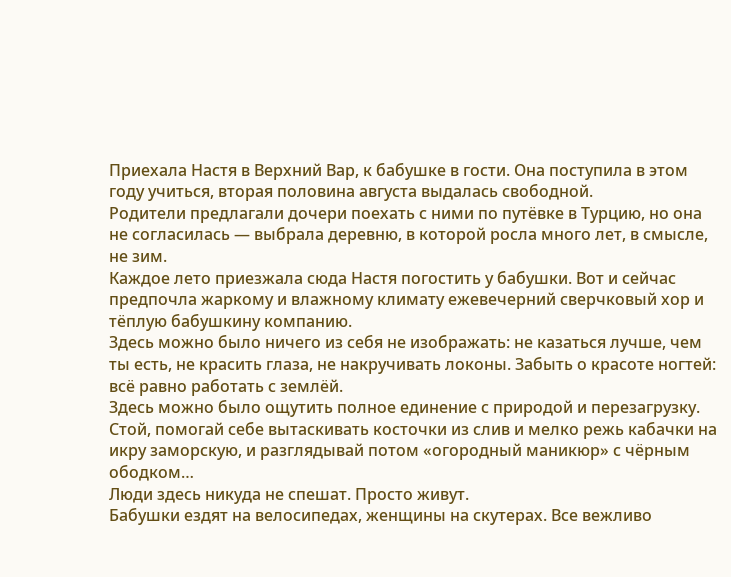Приехала Настя в Верхний Вар, к бабушке в гости. Она поступила в этом году учиться, вторая половина августа выдалась свободной.
Родители предлагали дочери поехать с ними по путёвке в Турцию, но она не согласилась — выбрала деревню, в которой росла много лет, в смысле, не зим.
Каждое лето приезжала сюда Настя погостить у бабушки. Вот и сейчас предпочла жаркому и влажному климату ежевечерний сверчковый хор и тёплую бабушкину компанию.
Здесь можно было ничего из себя не изображать: не казаться лучше, чем ты есть, не красить глаза, не накручивать локоны. Забыть о красоте ногтей: всё равно работать с землёй.
Здесь можно было ощутить полное единение с природой и перезагрузку.
Стой, помогай себе вытаскивать косточки из слив и мелко режь кабачки на икру заморскую, и разглядывай потом «огородный маникюр» с чёрным ободком…
Люди здесь никуда не спешат. Просто живут.
Бабушки ездят на велосипедах, женщины на скутерах. Все вежливо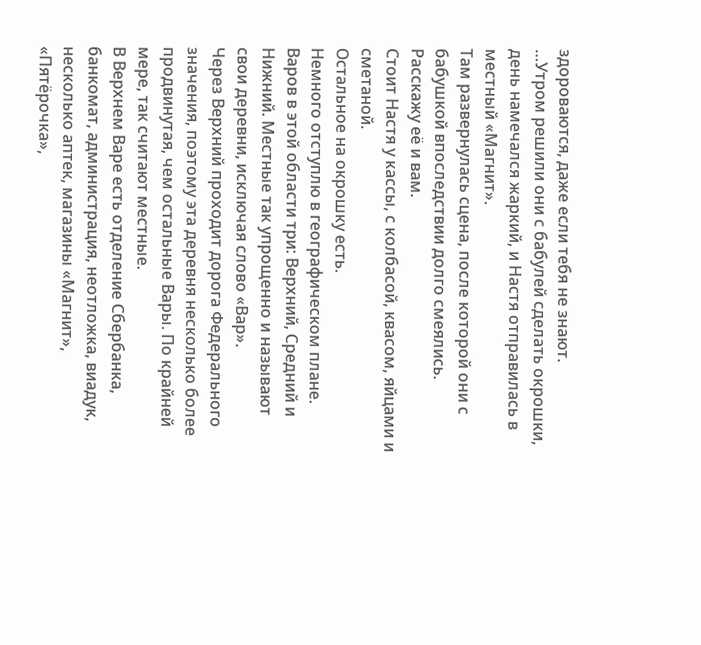здороваются, даже если тебя не знают.
…Утром решили они с бабулей сделать окрошки, день намечался жаркий, и Настя отправилась в местный «Магнит».
Там развернулась сцена, после которой они с бабушкой впоследствии долго смеялись.
Расскажу её и вам.
Стоит Настя у кассы, с колбасой, квасом, яйцами и сметаной.
Остальное на окрошку есть.
Немного отступлю в географическом плане.
Варов в этой области три: Верхний, Средний и Нижний. Местные так упрощенно и называют свои деревни, исключая слово «Вар».
Через Верхний проходит дорога Федерального значения, поэтому эта деревня несколько более продвинутая, чем остальные Вары. По крайней мере, так считают местные.
В Верхнем Варе есть отделение Сбербанка, банкомат, администрация, неотложка, виадук, несколько аптек, магазины «Магнит», «Пятёрочка»,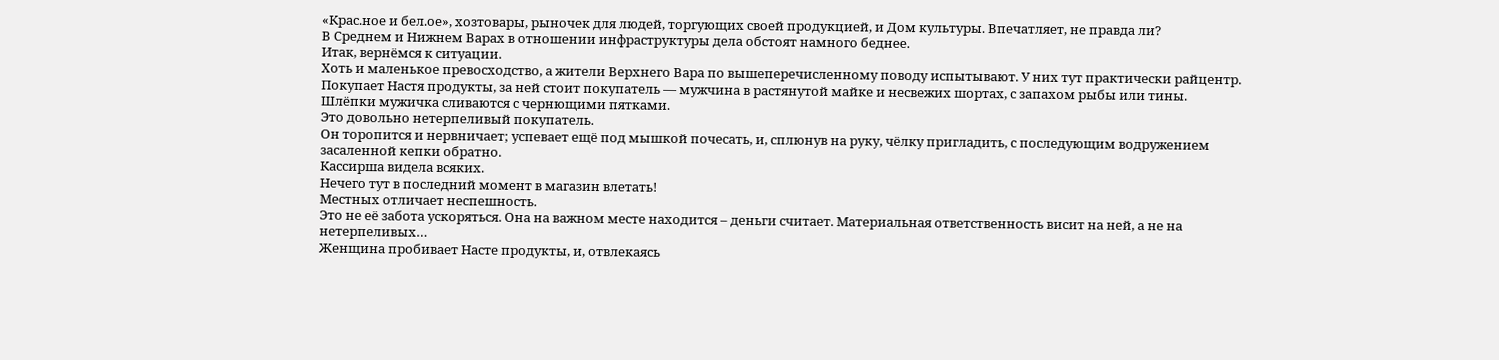«Крас.ное и бел.ое», хозтовары, рыночек для людей, торгующих своей продукцией, и Дом культуры. Впечатляет, не правда ли?
В Среднем и Нижнем Варах в отношении инфраструктуры дела обстоят намного беднее.
Итак, вернёмся к ситуации.
Хоть и маленькое превосходство, а жители Верхнего Вара по вышеперечисленному поводу испытывают. У них тут практически райцентр.
Покупает Настя продукты, за ней стоит покупатель — мужчина в растянутой майке и несвежих шортах, с запахом рыбы или тины.
Шлёпки мужичка сливаются с чернющими пятками.
Это довольно нетерпеливый покупатель.
Он торопится и нервничает; успевает ещё под мышкой почесать, и, сплюнув на руку, чёлку пригладить, с последующим водружением засаленной кепки обратно.
Кассирша видела всяких.
Нечего тут в последний момент в магазин влетать!
Местных отличает неспешность.
Это не её забота ускоряться. Она на важном месте находится – деньги считает. Материальная ответственность висит на ней, а не на нетерпеливых…
Женщина пробивает Насте продукты, и, отвлекаясь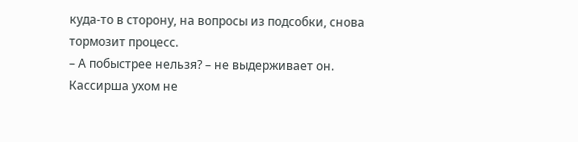куда-то в сторону, на вопросы из подсобки, снова тормозит процесс.
– А побыстрее нельзя? – не выдерживает он.
Кассирша ухом не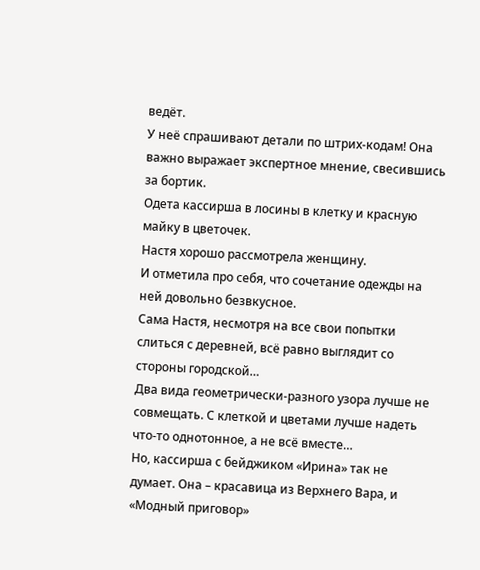ведёт.
У неё спрашивают детали по штрих-кодам! Она важно выражает экспертное мнение, свесившись за бортик.
Одета кассирша в лосины в клетку и красную майку в цветочек.
Настя хорошо рассмотрела женщину.
И отметила про себя, что сочетание одежды на ней довольно безвкусное.
Сама Настя, несмотря на все свои попытки слиться с деревней, всё равно выглядит со стороны городской…
Два вида геометрически-разного узора лучше не совмещать. С клеткой и цветами лучше надеть что-то однотонное, а не всё вместе…
Но, кассирша с бейджиком «Ирина» так не думает. Она – красавица из Верхнего Вара, и «Модный приговор»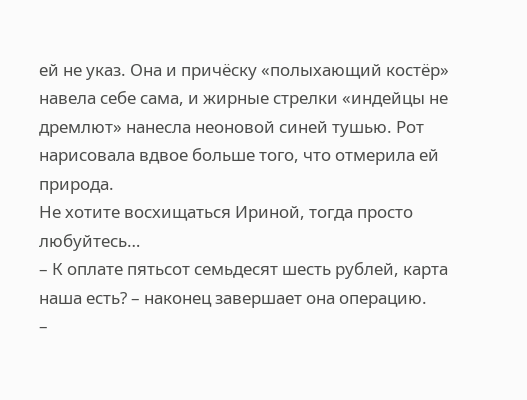ей не указ. Она и причёску «полыхающий костёр» навела себе сама, и жирные стрелки «индейцы не дремлют» нанесла неоновой синей тушью. Рот нарисовала вдвое больше того, что отмерила ей природа.
Не хотите восхищаться Ириной, тогда просто любуйтесь…
– К оплате пятьсот семьдесят шесть рублей, карта наша есть? – наконец завершает она операцию.
–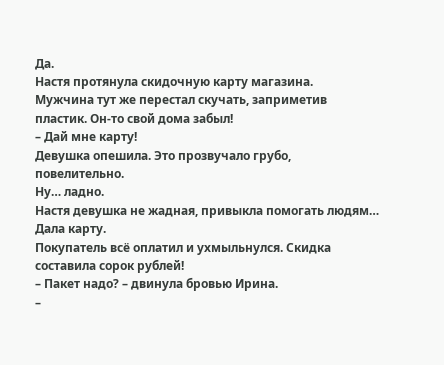Да.
Настя протянула скидочную карту магазина.
Мужчина тут же перестал скучать, заприметив пластик. Он-то свой дома забыл!
– Дай мне карту!
Девушка опешила. Это прозвучало грубо, повелительно.
Ну… ладно.
Настя девушка не жадная, привыкла помогать людям… Дала карту.
Покупатель всё оплатил и ухмыльнулся. Скидка составила сорок рублей!
– Пакет надо? – двинула бровью Ирина.
–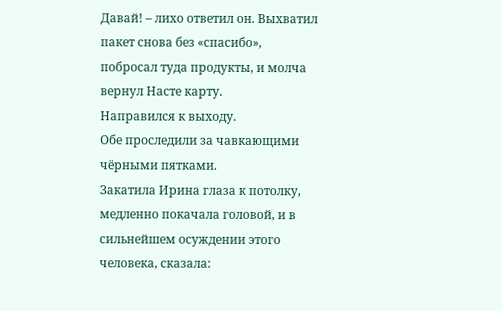Давай! – лихо ответил он. Выхватил пакет снова без «спасибо», побросал туда продукты, и молча вернул Насте карту.
Направился к выходу.
Обе проследили за чавкающими чёрными пятками.
Закатила Ирина глаза к потолку, медленно покачала головой, и в сильнейшем осуждении этого человека, сказала: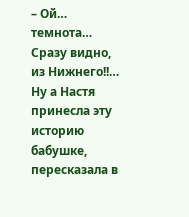– Ой… темнота… Сразу видно, из Нижнего!!…
Ну а Настя принесла эту историю бабушке, пересказала в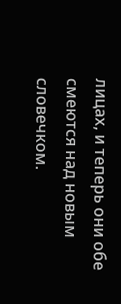лицах, и теперь они обе смеются над новым словечком.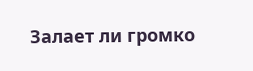Залает ли громко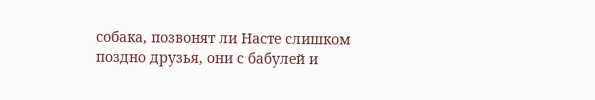собака, позвонят ли Насте слишком поздно друзья, они с бабулей и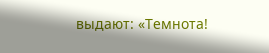выдают: «Темнота!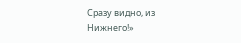Сразу видно, из Нижнего!»